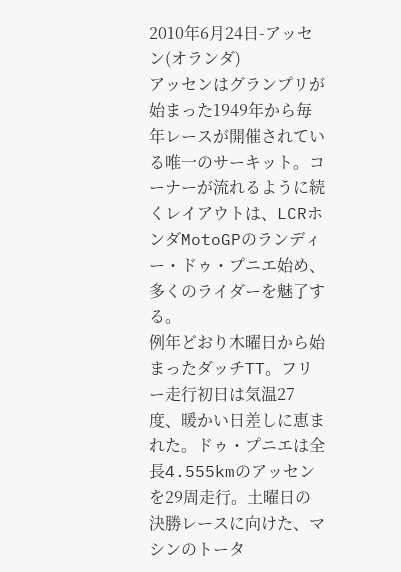2010年6月24日-アッセン(オランダ)
アッセンはグランプリが始まった1949年から毎年レースが開催されている唯一のサーキット。コーナーが流れるように続くレイアウトは、LCRホンダMotoGPのランディー・ドゥ・プニエ始め、多くのライダーを魅了する。
例年どおり木曜日から始まったダッチTT。フリー走行初日は気温27度、暖かい日差しに恵まれた。ドゥ・プニエは全長4.555kmのアッセンを29周走行。土曜日の決勝レースに向けた、マシンのトータ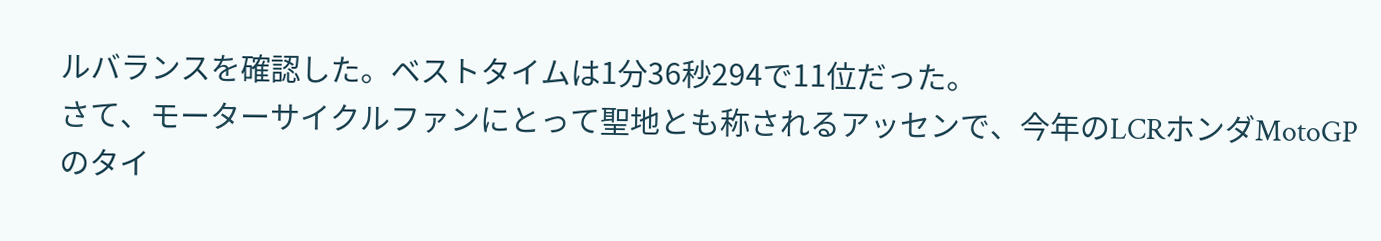ルバランスを確認した。ベストタイムは1分36秒294で11位だった。
さて、モーターサイクルファンにとって聖地とも称されるアッセンで、今年のLCRホンダMotoGPのタイ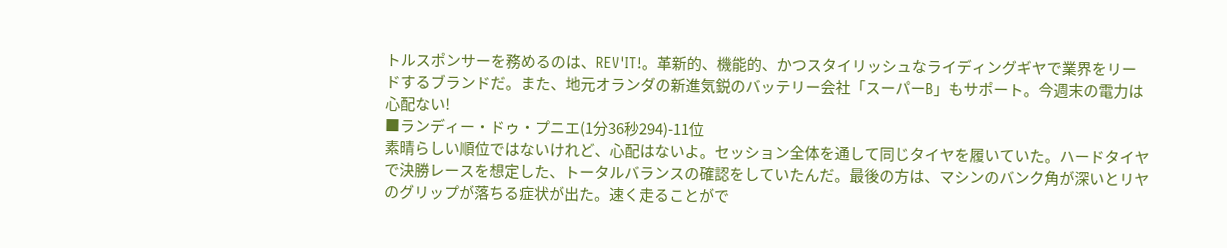トルスポンサーを務めるのは、REV'IT!。革新的、機能的、かつスタイリッシュなライディングギヤで業界をリードするブランドだ。また、地元オランダの新進気鋭のバッテリー会社「スーパーB」もサポート。今週末の電力は心配ない!
■ランディー・ドゥ・プニエ(1分36秒294)-11位
素晴らしい順位ではないけれど、心配はないよ。セッション全体を通して同じタイヤを履いていた。ハードタイヤで決勝レースを想定した、トータルバランスの確認をしていたんだ。最後の方は、マシンのバンク角が深いとリヤのグリップが落ちる症状が出た。速く走ることがで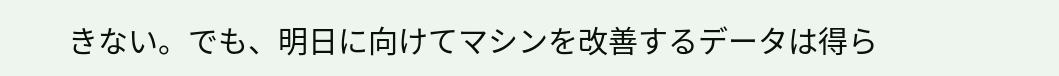きない。でも、明日に向けてマシンを改善するデータは得ら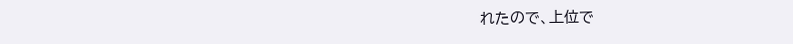れたので、上位で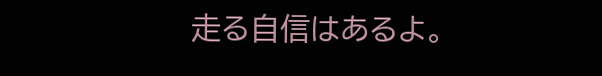走る自信はあるよ。